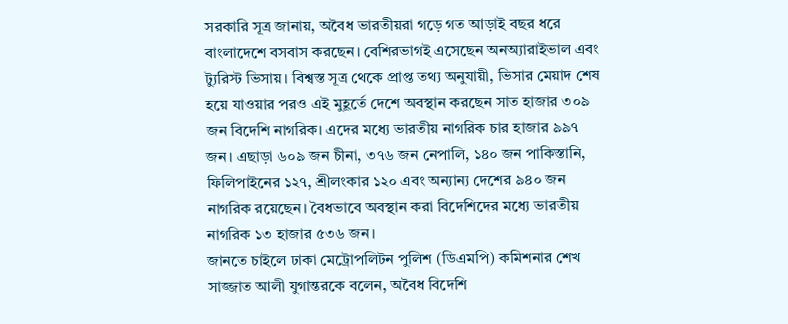সরকারি সূত্র জানায়, অবৈধ ভারতীয়রা গড়ে গত আড়াই বছর ধরে বাংলাদেশে বসবাস করছেন। বেশিরভাগই এসেছেন অনঅ্যারাইভাল এবং ট্যুরিস্ট ভিসায়। বিশ্বস্ত সূত্র থেকে প্রাপ্ত তথ্য অনুযায়ী, ভিসার মেয়াদ শেষ হয়ে যাওয়ার পরও এই মুহূর্তে দেশে অবস্থান করছেন সাত হাজার ৩০৯ জন বিদেশি নাগরিক। এদের মধ্যে ভারতীয় নাগরিক চার হাজার ৯৯৭ জন। এছাড়া ৬০৯ জন চীনা, ৩৭৬ জন নেপালি, ১৪০ জন পাকিস্তানি, ফিলিপাইনের ১২৭, শ্রীলংকার ১২০ এবং অন্যান্য দেশের ৯৪০ জন নাগরিক রয়েছেন। বৈধভাবে অবস্থান করা বিদেশিদের মধ্যে ভারতীয় নাগরিক ১৩ হাজার ৫৩৬ জন।
জানতে চাইলে ঢাকা মেট্রোপলিটন পুলিশ (ডিএমপি) কমিশনার শেখ সাজ্জাত আলী যুগান্তরকে বলেন, অবৈধ বিদেশি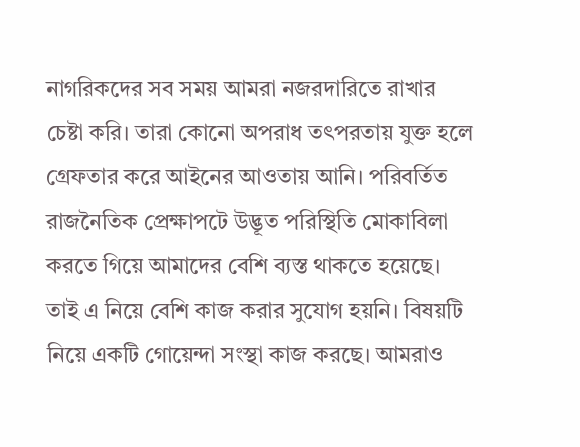নাগরিকদের সব সময় আমরা নজরদারিতে রাখার চেষ্টা করি। তারা কোনো অপরাধ তৎপরতায় যুক্ত হলে গ্রেফতার করে আইনের আওতায় আনি। পরিবর্তিত রাজনৈতিক প্রেক্ষাপটে উদ্ভূত পরিস্থিতি মোকাবিলা করতে গিয়ে আমাদের বেশি ব্যস্ত থাকতে হয়েছে। তাই এ নিয়ে বেশি কাজ করার সুযোগ হয়নি। বিষয়টি নিয়ে একটি গোয়েন্দা সংস্থা কাজ করছে। আমরাও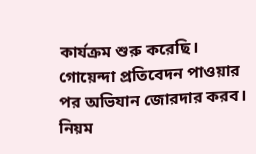কার্যক্রম শুরু করেছি। গোয়েন্দা প্রতিবেদন পাওয়ার পর অভিযান জোরদার করব।
নিয়ম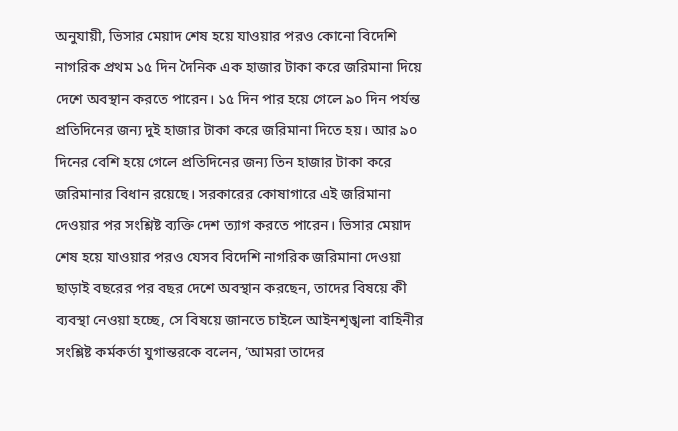অনুযায়ী, ভিসার মেয়াদ শেষ হয়ে যাওয়ার পরও কোনো বিদেশি নাগরিক প্রথম ১৫ দিন দৈনিক এক হাজার টাকা করে জরিমানা দিয়ে দেশে অবস্থান করতে পারেন। ১৫ দিন পার হয়ে গেলে ৯০ দিন পর্যন্ত প্রতিদিনের জন্য দুই হাজার টাকা করে জরিমানা দিতে হয়। আর ৯০ দিনের বেশি হয়ে গেলে প্রতিদিনের জন্য তিন হাজার টাকা করে জরিমানার বিধান রয়েছে। সরকারের কোষাগারে এই জরিমানা দেওয়ার পর সংশ্লিষ্ট ব্যক্তি দেশ ত্যাগ করতে পারেন। ভিসার মেয়াদ শেষ হয়ে যাওয়ার পরও যেসব বিদেশি নাগরিক জরিমানা দেওয়া ছাড়াই বছরের পর বছর দেশে অবস্থান করছেন, তাদের বিষয়ে কী ব্যবস্থা নেওয়া হচ্ছে, সে বিষয়ে জানতে চাইলে আইনশৃঙ্খলা বাহিনীর সংশ্লিষ্ট কর্মকর্তা যুগান্তরকে বলেন, ‘আমরা তাদের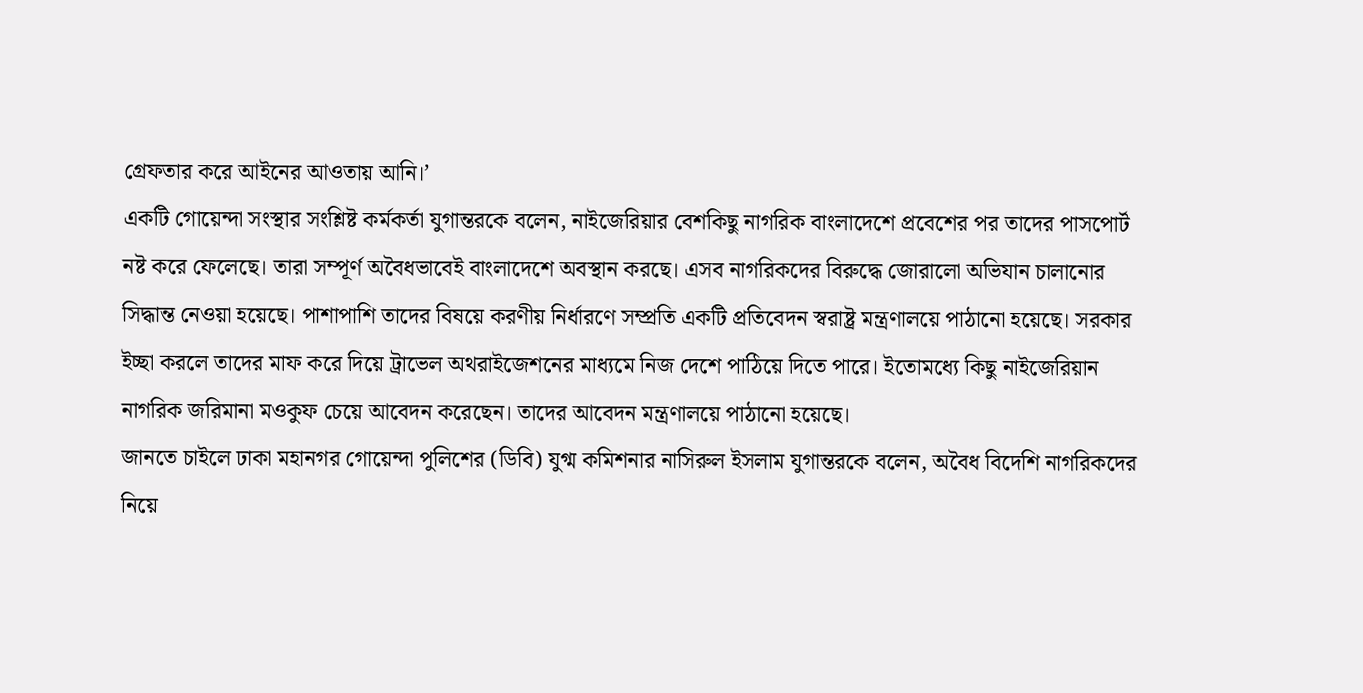গ্রেফতার করে আইনের আওতায় আনি।’
একটি গোয়েন্দা সংস্থার সংশ্লিষ্ট কর্মকর্তা যুগান্তরকে বলেন, নাইজেরিয়ার বেশকিছু নাগরিক বাংলাদেশে প্রবেশের পর তাদের পাসপোর্ট নষ্ট করে ফেলেছে। তারা সম্পূর্ণ অবৈধভাবেই বাংলাদেশে অবস্থান করছে। এসব নাগরিকদের বিরুদ্ধে জোরালো অভিযান চালানোর সিদ্ধান্ত নেওয়া হয়েছে। পাশাপাশি তাদের বিষয়ে করণীয় নির্ধারণে সম্প্রতি একটি প্রতিবেদন স্বরাষ্ট্র মন্ত্রণালয়ে পাঠানো হয়েছে। সরকার ইচ্ছা করলে তাদের মাফ করে দিয়ে ট্রাভেল অথরাইজেশনের মাধ্যমে নিজ দেশে পাঠিয়ে দিতে পারে। ইতোমধ্যে কিছু নাইজেরিয়ান নাগরিক জরিমানা মওকুফ চেয়ে আবেদন করেছেন। তাদের আবেদন মন্ত্রণালয়ে পাঠানো হয়েছে।
জানতে চাইলে ঢাকা মহানগর গোয়েন্দা পুলিশের (ডিবি) যুগ্ম কমিশনার নাসিরুল ইসলাম যুগান্তরকে বলেন, অবৈধ বিদেশি নাগরিকদের নিয়ে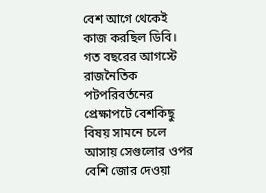বেশ আগে থেকেই কাজ করছিল ডিবি। গত বছরের আগস্টে রাজনৈতিক পটপরিবর্তনের প্রেক্ষাপটে বেশকিছু বিষয় সামনে চলে আসায় সেগুলোর ওপর বেশি জোর দেওয়া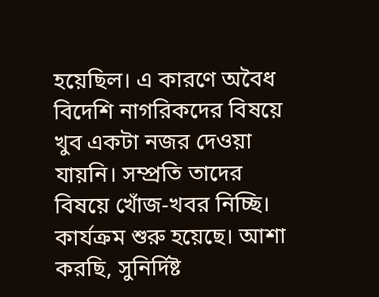হয়েছিল। এ কারণে অবৈধ বিদেশি নাগরিকদের বিষয়ে খুব একটা নজর দেওয়া যায়নি। সম্প্রতি তাদের বিষয়ে খোঁজ-খবর নিচ্ছি। কার্যক্রম শুরু হয়েছে। আশা করছি, সুনির্দিষ্ট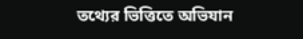তথ্যের ভিত্তিতে অভিযান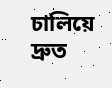চালিয়ে দ্রুত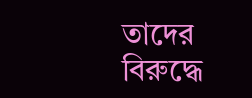তাদের বিরুদ্ধে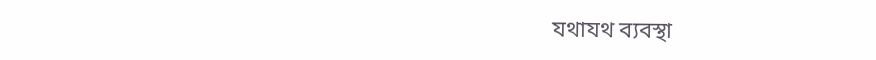যথাযথ ব্যবস্থা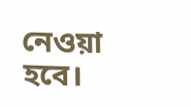নেওয়া হবে।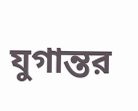যুগান্তর